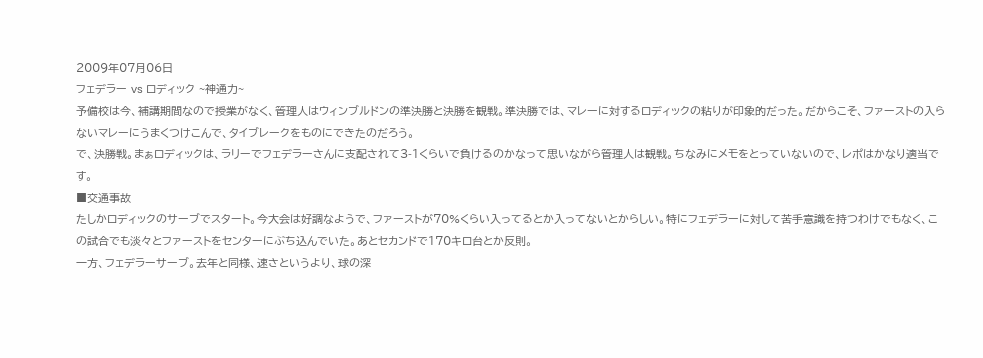2009年07月06日
フェデラー vs ロディック ~神通力~
予備校は今、補講期間なので授業がなく、管理人はウィンブルドンの準決勝と決勝を観戦。準決勝では、マレーに対するロディックの粘りが印象的だった。だからこそ、ファーストの入らないマレーにうまくつけこんで、タイブレークをものにできたのだろう。
で、決勝戦。まぁロディックは、ラリーでフェデラーさんに支配されて3-1くらいで負けるのかなって思いながら管理人は観戦。ちなみにメモをとっていないので、レポはかなり適当です。
■交通事故
たしかロディックのサーブでスタート。今大会は好調なようで、ファーストが70%くらい入ってるとか入ってないとからしい。特にフェデラーに対して苦手意識を持つわけでもなく、この試合でも淡々とファーストをセンターにぶち込んでいた。あとセカンドで170キロ台とか反則。
一方、フェデラーサーブ。去年と同様、速さというより、球の深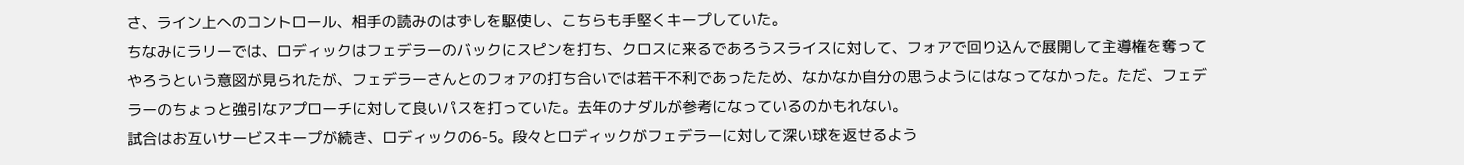さ、ライン上へのコントロール、相手の読みのはずしを駆使し、こちらも手堅くキープしていた。
ちなみにラリーでは、ロディックはフェデラーのバックにスピンを打ち、クロスに来るであろうスライスに対して、フォアで回り込んで展開して主導権を奪ってやろうという意図が見られたが、フェデラーさんとのフォアの打ち合いでは若干不利であったため、なかなか自分の思うようにはなってなかった。ただ、フェデラーのちょっと強引なアプローチに対して良いパスを打っていた。去年のナダルが参考になっているのかもれない。
試合はお互いサービスキープが続き、ロディックの6-5。段々とロディックがフェデラーに対して深い球を返せるよう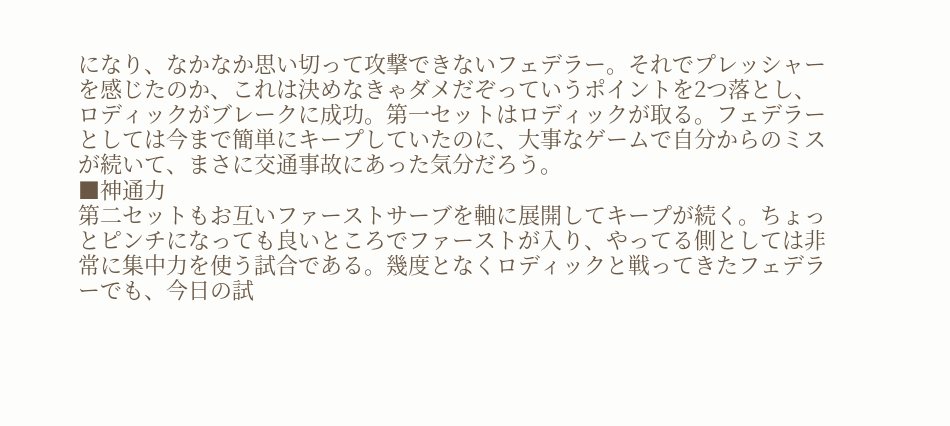になり、なかなか思い切って攻撃できないフェデラー。それでプレッシャーを感じたのか、これは決めなきゃダメだぞっていうポイントを2つ落とし、ロディックがブレークに成功。第一セットはロディックが取る。フェデラーとしては今まで簡単にキープしていたのに、大事なゲームで自分からのミスが続いて、まさに交通事故にあった気分だろう。
■神通力
第二セットもお互いファーストサーブを軸に展開してキープが続く。ちょっとピンチになっても良いところでファーストが入り、やってる側としては非常に集中力を使う試合である。幾度となくロディックと戦ってきたフェデラーでも、今日の試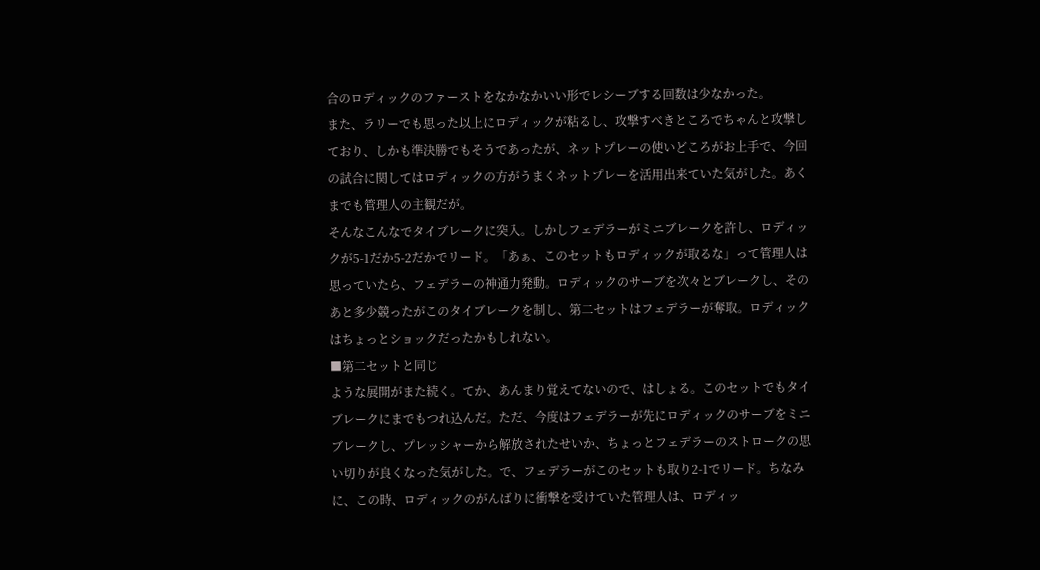合のロディックのファーストをなかなかいい形でレシーブする回数は少なかった。
また、ラリーでも思った以上にロディックが粘るし、攻撃すべきところでちゃんと攻撃しており、しかも準決勝でもそうであったが、ネットプレーの使いどころがお上手で、今回の試合に関してはロディックの方がうまくネットプレーを活用出来ていた気がした。あくまでも管理人の主観だが。
そんなこんなでタイブレークに突入。しかしフェデラーがミニブレークを許し、ロディックが5-1だか5-2だかでリード。「あぁ、このセットもロディックが取るな」って管理人は思っていたら、フェデラーの神通力発動。ロディックのサーブを次々とブレークし、そのあと多少競ったがこのタイブレークを制し、第二セットはフェデラーが奪取。ロディックはちょっとショックだったかもしれない。
■第二セットと同じ
ような展開がまた続く。てか、あんまり覚えてないので、はしょる。このセットでもタイブレークにまでもつれ込んだ。ただ、今度はフェデラーが先にロディックのサーブをミニブレークし、プレッシャーから解放されたせいか、ちょっとフェデラーのストロークの思い切りが良くなった気がした。で、フェデラーがこのセットも取り2-1でリード。ちなみに、この時、ロディックのがんばりに衝撃を受けていた管理人は、ロディッ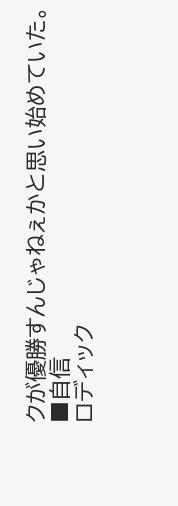クが優勝すんじゃねぇかと思い始めていた。
■自信
ロディック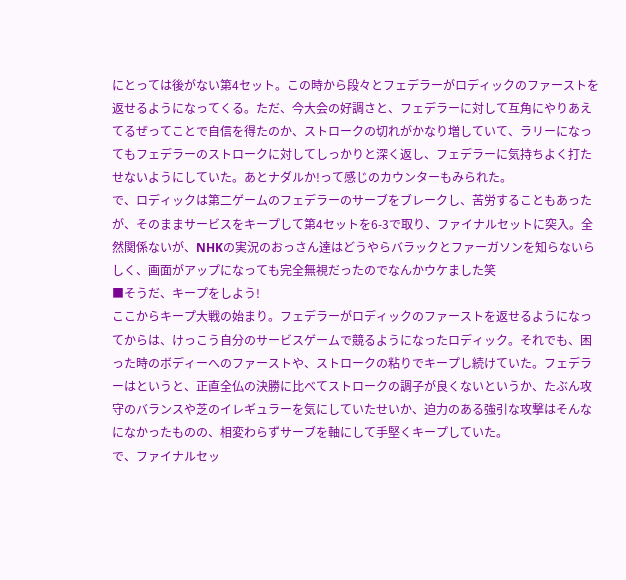にとっては後がない第4セット。この時から段々とフェデラーがロディックのファーストを返せるようになってくる。ただ、今大会の好調さと、フェデラーに対して互角にやりあえてるぜってことで自信を得たのか、ストロークの切れがかなり増していて、ラリーになってもフェデラーのストロークに対してしっかりと深く返し、フェデラーに気持ちよく打たせないようにしていた。あとナダルか!って感じのカウンターもみられた。
で、ロディックは第二ゲームのフェデラーのサーブをブレークし、苦労することもあったが、そのままサービスをキープして第4セットを6-3で取り、ファイナルセットに突入。全然関係ないが、NHKの実況のおっさん達はどうやらバラックとファーガソンを知らないらしく、画面がアップになっても完全無視だったのでなんかウケました笑
■そうだ、キープをしよう!
ここからキープ大戦の始まり。フェデラーがロディックのファーストを返せるようになってからは、けっこう自分のサービスゲームで競るようになったロディック。それでも、困った時のボディーへのファーストや、ストロークの粘りでキープし続けていた。フェデラーはというと、正直全仏の決勝に比べてストロークの調子が良くないというか、たぶん攻守のバランスや芝のイレギュラーを気にしていたせいか、迫力のある強引な攻撃はそんなになかったものの、相変わらずサーブを軸にして手堅くキープしていた。
で、ファイナルセッ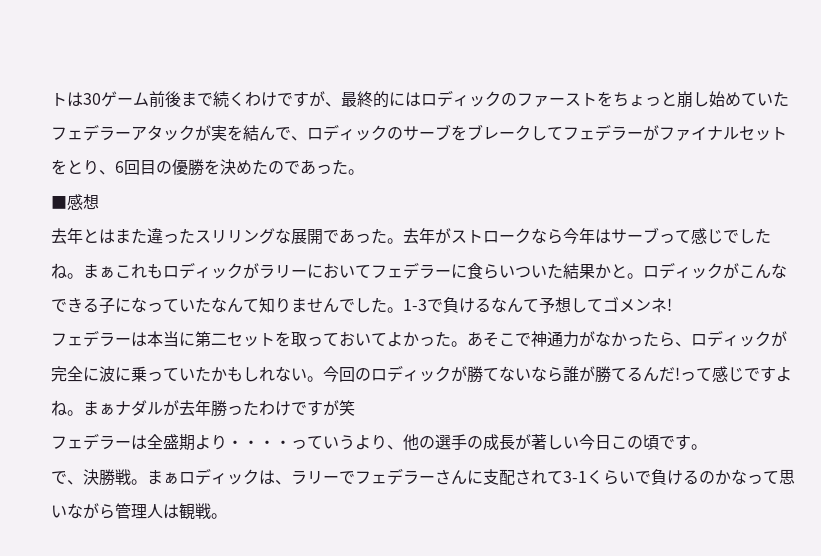トは30ゲーム前後まで続くわけですが、最終的にはロディックのファーストをちょっと崩し始めていたフェデラーアタックが実を結んで、ロディックのサーブをブレークしてフェデラーがファイナルセットをとり、6回目の優勝を決めたのであった。
■感想
去年とはまた違ったスリリングな展開であった。去年がストロークなら今年はサーブって感じでしたね。まぁこれもロディックがラリーにおいてフェデラーに食らいついた結果かと。ロディックがこんなできる子になっていたなんて知りませんでした。1-3で負けるなんて予想してゴメンネ!
フェデラーは本当に第二セットを取っておいてよかった。あそこで神通力がなかったら、ロディックが完全に波に乗っていたかもしれない。今回のロディックが勝てないなら誰が勝てるんだ!って感じですよね。まぁナダルが去年勝ったわけですが笑
フェデラーは全盛期より・・・・っていうより、他の選手の成長が著しい今日この頃です。
で、決勝戦。まぁロディックは、ラリーでフェデラーさんに支配されて3-1くらいで負けるのかなって思いながら管理人は観戦。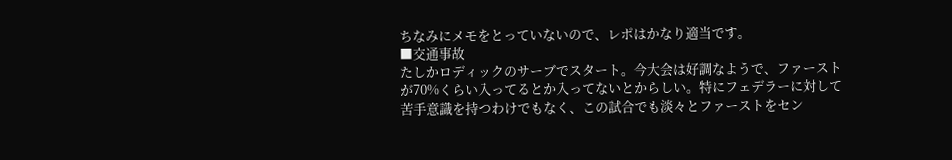ちなみにメモをとっていないので、レポはかなり適当です。
■交通事故
たしかロディックのサーブでスタート。今大会は好調なようで、ファーストが70%くらい入ってるとか入ってないとからしい。特にフェデラーに対して苦手意識を持つわけでもなく、この試合でも淡々とファーストをセン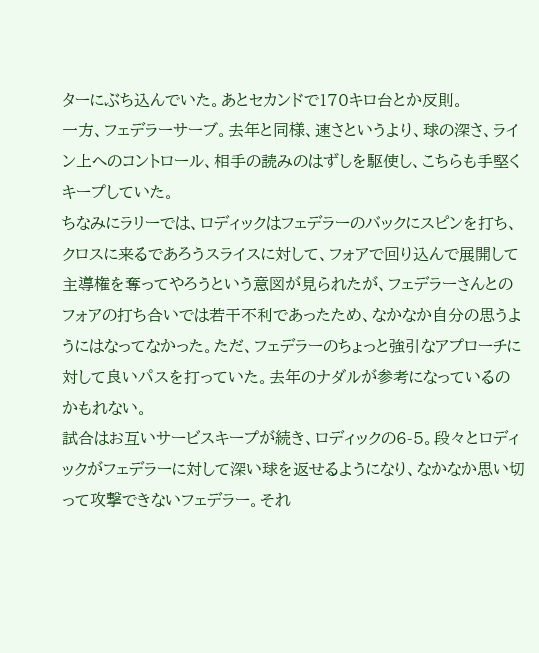ターにぶち込んでいた。あとセカンドで170キロ台とか反則。
一方、フェデラーサーブ。去年と同様、速さというより、球の深さ、ライン上へのコントロール、相手の読みのはずしを駆使し、こちらも手堅くキープしていた。
ちなみにラリーでは、ロディックはフェデラーのバックにスピンを打ち、クロスに来るであろうスライスに対して、フォアで回り込んで展開して主導権を奪ってやろうという意図が見られたが、フェデラーさんとのフォアの打ち合いでは若干不利であったため、なかなか自分の思うようにはなってなかった。ただ、フェデラーのちょっと強引なアプローチに対して良いパスを打っていた。去年のナダルが参考になっているのかもれない。
試合はお互いサービスキープが続き、ロディックの6-5。段々とロディックがフェデラーに対して深い球を返せるようになり、なかなか思い切って攻撃できないフェデラー。それ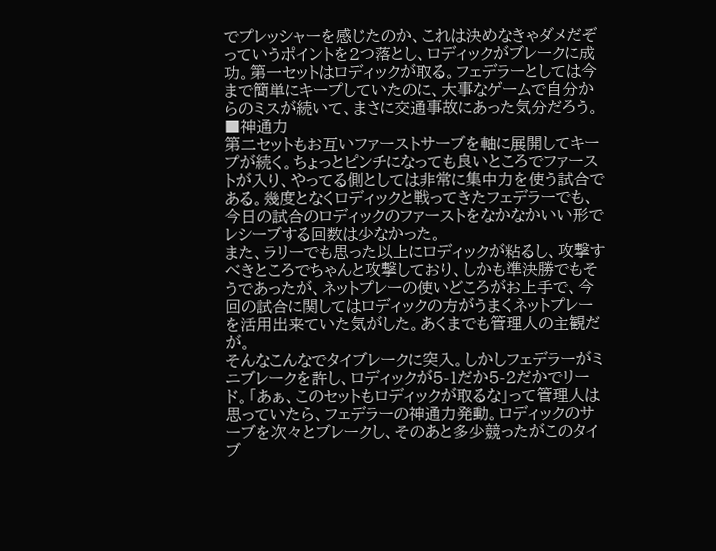でプレッシャーを感じたのか、これは決めなきゃダメだぞっていうポイントを2つ落とし、ロディックがブレークに成功。第一セットはロディックが取る。フェデラーとしては今まで簡単にキープしていたのに、大事なゲームで自分からのミスが続いて、まさに交通事故にあった気分だろう。
■神通力
第二セットもお互いファーストサーブを軸に展開してキープが続く。ちょっとピンチになっても良いところでファーストが入り、やってる側としては非常に集中力を使う試合である。幾度となくロディックと戦ってきたフェデラーでも、今日の試合のロディックのファーストをなかなかいい形でレシーブする回数は少なかった。
また、ラリーでも思った以上にロディックが粘るし、攻撃すべきところでちゃんと攻撃しており、しかも準決勝でもそうであったが、ネットプレーの使いどころがお上手で、今回の試合に関してはロディックの方がうまくネットプレーを活用出来ていた気がした。あくまでも管理人の主観だが。
そんなこんなでタイブレークに突入。しかしフェデラーがミニブレークを許し、ロディックが5-1だか5-2だかでリード。「あぁ、このセットもロディックが取るな」って管理人は思っていたら、フェデラーの神通力発動。ロディックのサーブを次々とブレークし、そのあと多少競ったがこのタイブ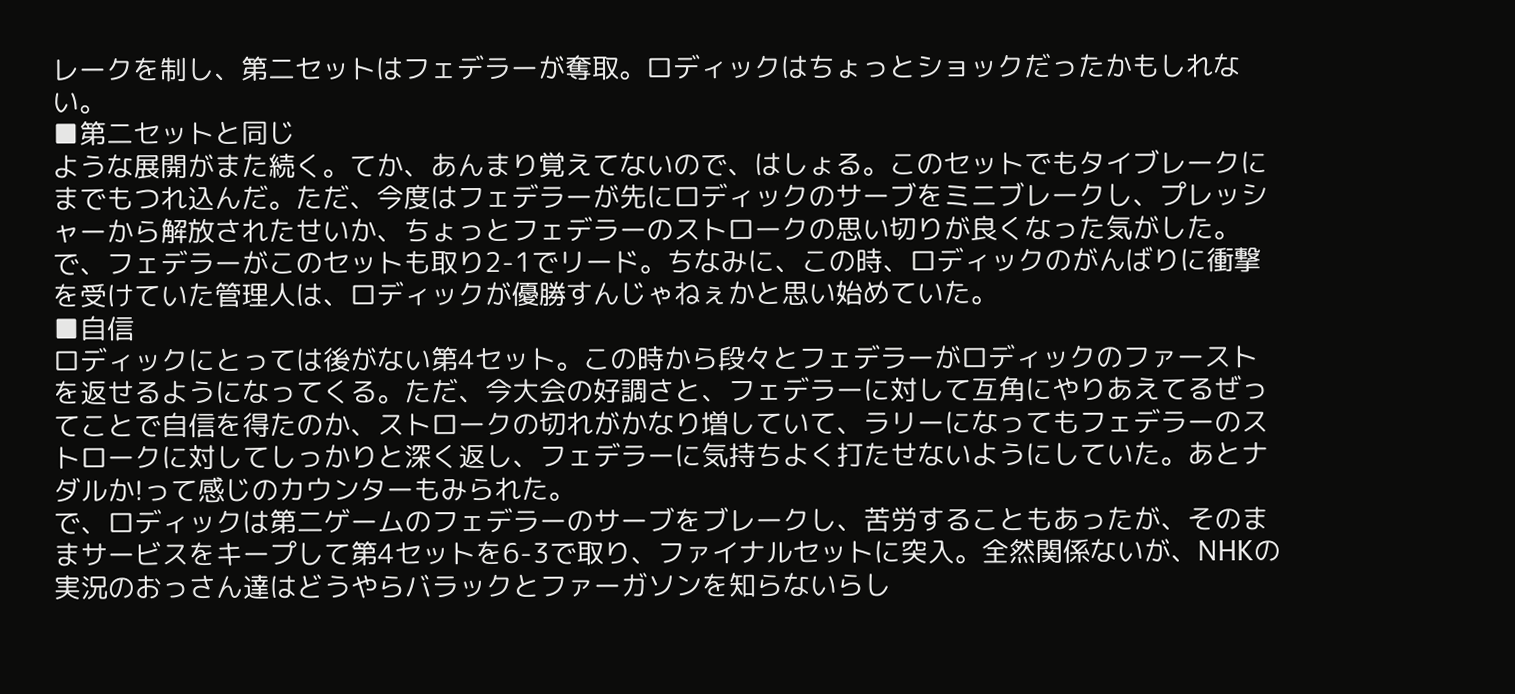レークを制し、第二セットはフェデラーが奪取。ロディックはちょっとショックだったかもしれない。
■第二セットと同じ
ような展開がまた続く。てか、あんまり覚えてないので、はしょる。このセットでもタイブレークにまでもつれ込んだ。ただ、今度はフェデラーが先にロディックのサーブをミニブレークし、プレッシャーから解放されたせいか、ちょっとフェデラーのストロークの思い切りが良くなった気がした。で、フェデラーがこのセットも取り2-1でリード。ちなみに、この時、ロディックのがんばりに衝撃を受けていた管理人は、ロディックが優勝すんじゃねぇかと思い始めていた。
■自信
ロディックにとっては後がない第4セット。この時から段々とフェデラーがロディックのファーストを返せるようになってくる。ただ、今大会の好調さと、フェデラーに対して互角にやりあえてるぜってことで自信を得たのか、ストロークの切れがかなり増していて、ラリーになってもフェデラーのストロークに対してしっかりと深く返し、フェデラーに気持ちよく打たせないようにしていた。あとナダルか!って感じのカウンターもみられた。
で、ロディックは第二ゲームのフェデラーのサーブをブレークし、苦労することもあったが、そのままサービスをキープして第4セットを6-3で取り、ファイナルセットに突入。全然関係ないが、NHKの実況のおっさん達はどうやらバラックとファーガソンを知らないらし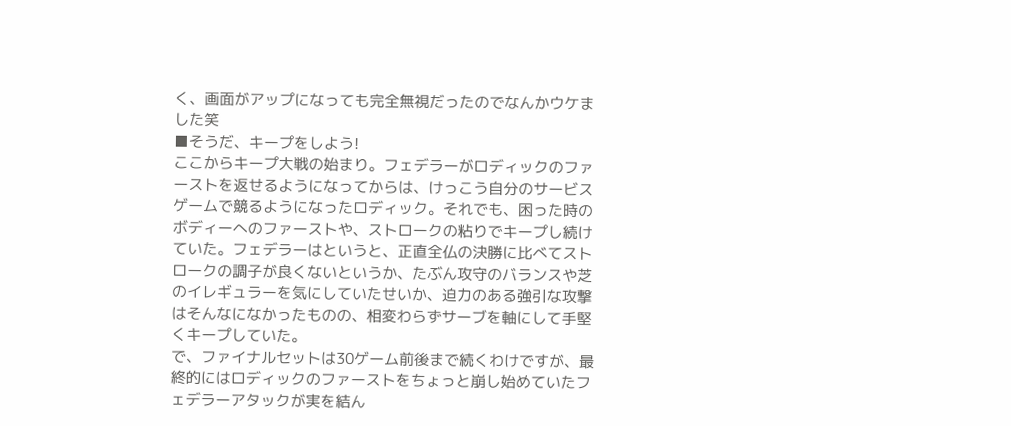く、画面がアップになっても完全無視だったのでなんかウケました笑
■そうだ、キープをしよう!
ここからキープ大戦の始まり。フェデラーがロディックのファーストを返せるようになってからは、けっこう自分のサービスゲームで競るようになったロディック。それでも、困った時のボディーへのファーストや、ストロークの粘りでキープし続けていた。フェデラーはというと、正直全仏の決勝に比べてストロークの調子が良くないというか、たぶん攻守のバランスや芝のイレギュラーを気にしていたせいか、迫力のある強引な攻撃はそんなになかったものの、相変わらずサーブを軸にして手堅くキープしていた。
で、ファイナルセットは30ゲーム前後まで続くわけですが、最終的にはロディックのファーストをちょっと崩し始めていたフェデラーアタックが実を結ん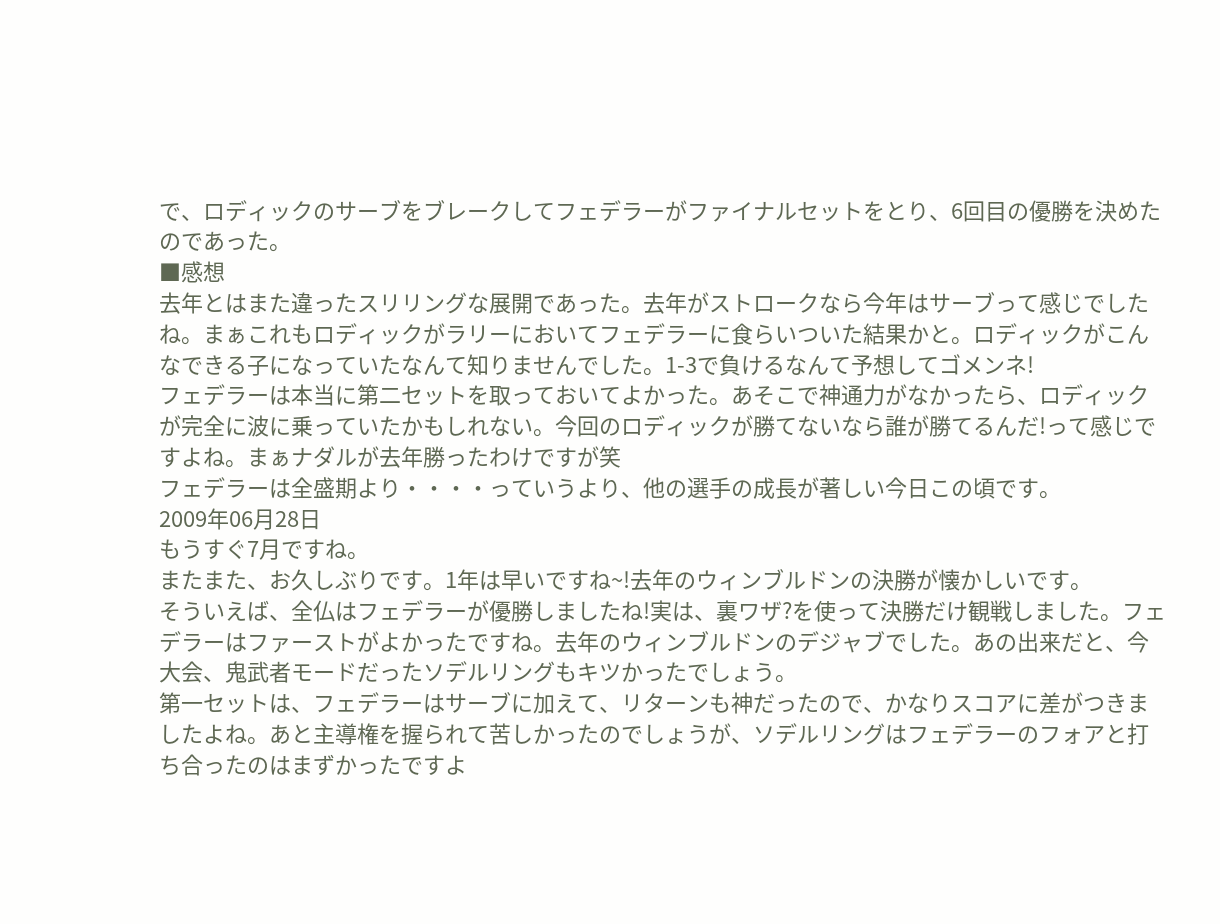で、ロディックのサーブをブレークしてフェデラーがファイナルセットをとり、6回目の優勝を決めたのであった。
■感想
去年とはまた違ったスリリングな展開であった。去年がストロークなら今年はサーブって感じでしたね。まぁこれもロディックがラリーにおいてフェデラーに食らいついた結果かと。ロディックがこんなできる子になっていたなんて知りませんでした。1-3で負けるなんて予想してゴメンネ!
フェデラーは本当に第二セットを取っておいてよかった。あそこで神通力がなかったら、ロディックが完全に波に乗っていたかもしれない。今回のロディックが勝てないなら誰が勝てるんだ!って感じですよね。まぁナダルが去年勝ったわけですが笑
フェデラーは全盛期より・・・・っていうより、他の選手の成長が著しい今日この頃です。
2009年06月28日
もうすぐ7月ですね。
またまた、お久しぶりです。1年は早いですね~!去年のウィンブルドンの決勝が懐かしいです。
そういえば、全仏はフェデラーが優勝しましたね!実は、裏ワザ?を使って決勝だけ観戦しました。フェデラーはファーストがよかったですね。去年のウィンブルドンのデジャブでした。あの出来だと、今大会、鬼武者モードだったソデルリングもキツかったでしょう。
第一セットは、フェデラーはサーブに加えて、リターンも神だったので、かなりスコアに差がつきましたよね。あと主導権を握られて苦しかったのでしょうが、ソデルリングはフェデラーのフォアと打ち合ったのはまずかったですよ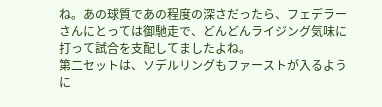ね。あの球質であの程度の深さだったら、フェデラーさんにとっては御馳走で、どんどんライジング気味に打って試合を支配してましたよね。
第二セットは、ソデルリングもファーストが入るように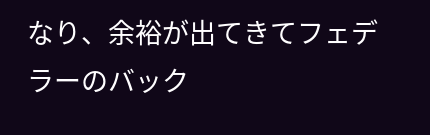なり、余裕が出てきてフェデラーのバック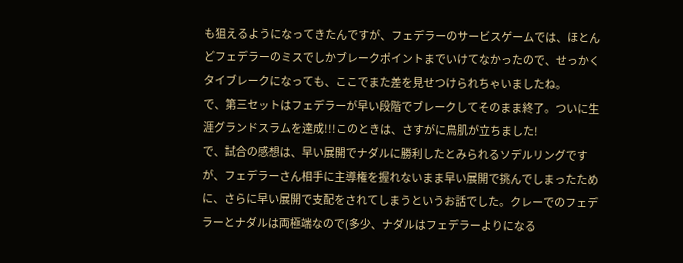も狙えるようになってきたんですが、フェデラーのサービスゲームでは、ほとんどフェデラーのミスでしかブレークポイントまでいけてなかったので、せっかくタイブレークになっても、ここでまた差を見せつけられちゃいましたね。
で、第三セットはフェデラーが早い段階でブレークしてそのまま終了。ついに生涯グランドスラムを達成!!!このときは、さすがに鳥肌が立ちました!
で、試合の感想は、早い展開でナダルに勝利したとみられるソデルリングですが、フェデラーさん相手に主導権を握れないまま早い展開で挑んでしまったために、さらに早い展開で支配をされてしまうというお話でした。クレーでのフェデラーとナダルは両極端なので(多少、ナダルはフェデラーよりになる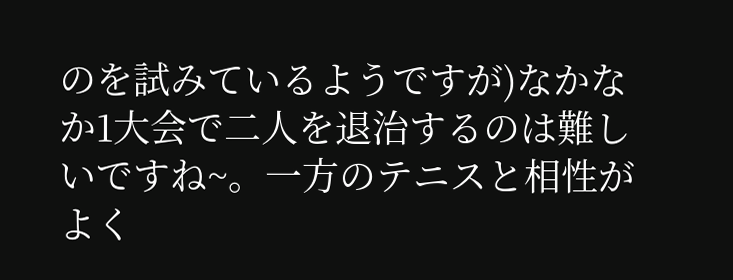のを試みているようですが)なかなか1大会で二人を退治するのは難しいですね~。一方のテニスと相性がよく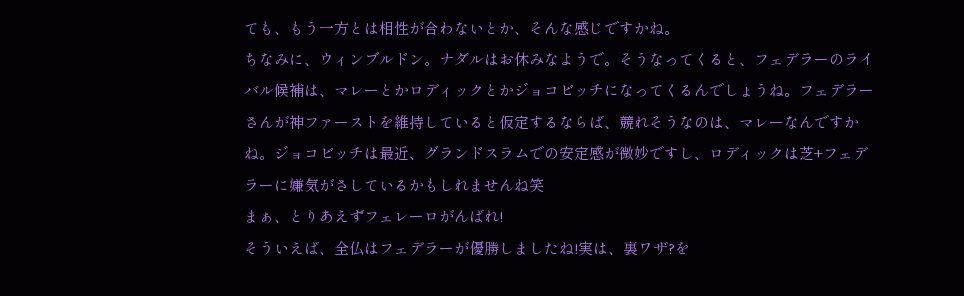ても、もう一方とは相性が合わないとか、そんな感じですかね。
ちなみに、ウィンブルドン。ナダルはお休みなようで。そうなってくると、フェデラーのライバル候補は、マレーとかロディックとかジョコビッチになってくるんでしょうね。フェデラーさんが神ファーストを維持していると仮定するならば、競れそうなのは、マレーなんですかね。ジョコビッチは最近、グランドスラムでの安定感が微妙ですし、ロディックは芝+フェデラーに嫌気がさしているかもしれませんね笑
まぁ、とりあえずフェレーロがんばれ!
そういえば、全仏はフェデラーが優勝しましたね!実は、裏ワザ?を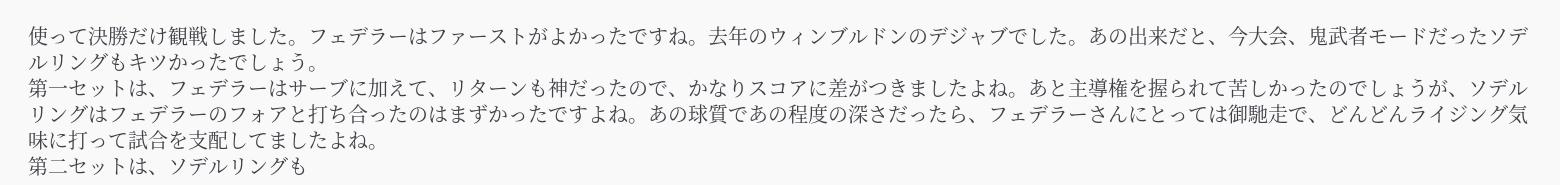使って決勝だけ観戦しました。フェデラーはファーストがよかったですね。去年のウィンブルドンのデジャブでした。あの出来だと、今大会、鬼武者モードだったソデルリングもキツかったでしょう。
第一セットは、フェデラーはサーブに加えて、リターンも神だったので、かなりスコアに差がつきましたよね。あと主導権を握られて苦しかったのでしょうが、ソデルリングはフェデラーのフォアと打ち合ったのはまずかったですよね。あの球質であの程度の深さだったら、フェデラーさんにとっては御馳走で、どんどんライジング気味に打って試合を支配してましたよね。
第二セットは、ソデルリングも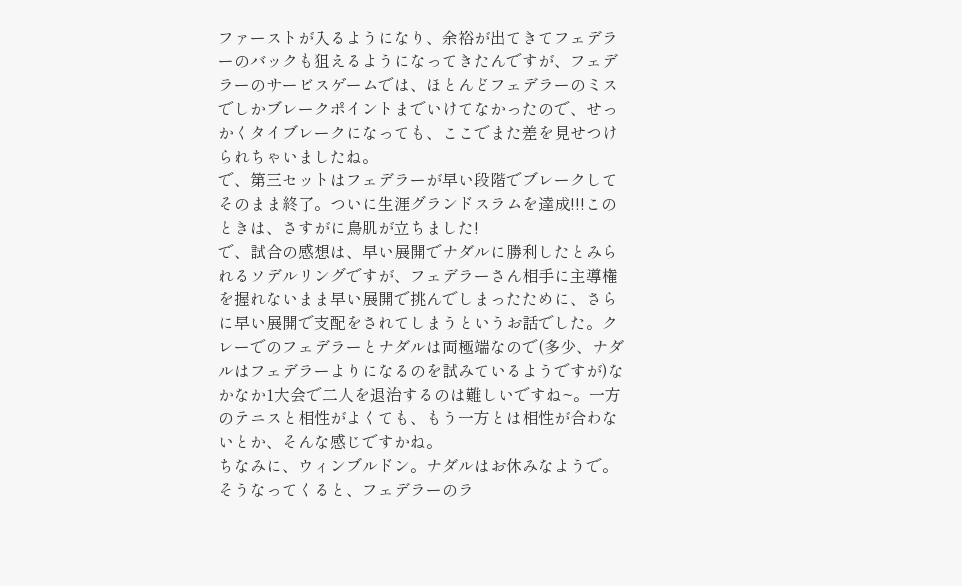ファーストが入るようになり、余裕が出てきてフェデラーのバックも狙えるようになってきたんですが、フェデラーのサービスゲームでは、ほとんどフェデラーのミスでしかブレークポイントまでいけてなかったので、せっかくタイブレークになっても、ここでまた差を見せつけられちゃいましたね。
で、第三セットはフェデラーが早い段階でブレークしてそのまま終了。ついに生涯グランドスラムを達成!!!このときは、さすがに鳥肌が立ちました!
で、試合の感想は、早い展開でナダルに勝利したとみられるソデルリングですが、フェデラーさん相手に主導権を握れないまま早い展開で挑んでしまったために、さらに早い展開で支配をされてしまうというお話でした。クレーでのフェデラーとナダルは両極端なので(多少、ナダルはフェデラーよりになるのを試みているようですが)なかなか1大会で二人を退治するのは難しいですね~。一方のテニスと相性がよくても、もう一方とは相性が合わないとか、そんな感じですかね。
ちなみに、ウィンブルドン。ナダルはお休みなようで。そうなってくると、フェデラーのラ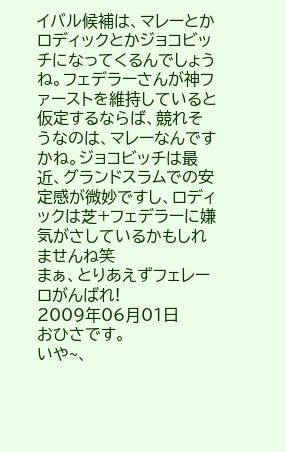イバル候補は、マレーとかロディックとかジョコビッチになってくるんでしょうね。フェデラーさんが神ファーストを維持していると仮定するならば、競れそうなのは、マレーなんですかね。ジョコビッチは最近、グランドスラムでの安定感が微妙ですし、ロディックは芝+フェデラーに嫌気がさしているかもしれませんね笑
まぁ、とりあえずフェレーロがんばれ!
2009年06月01日
おひさです。
いや~、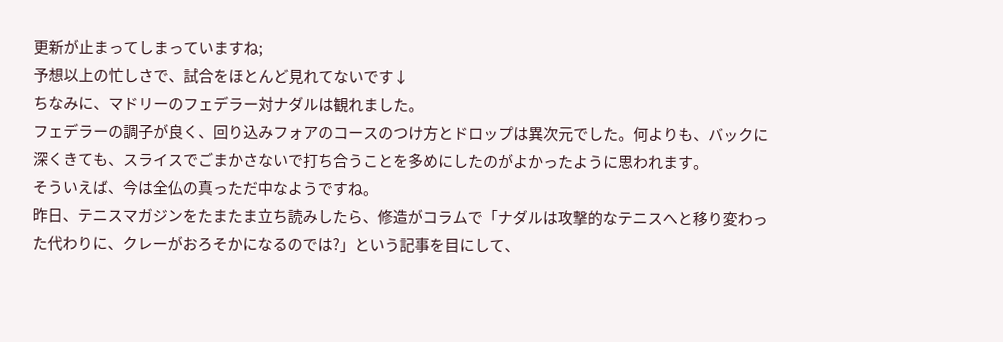更新が止まってしまっていますね;
予想以上の忙しさで、試合をほとんど見れてないです↓
ちなみに、マドリーのフェデラー対ナダルは観れました。
フェデラーの調子が良く、回り込みフォアのコースのつけ方とドロップは異次元でした。何よりも、バックに深くきても、スライスでごまかさないで打ち合うことを多めにしたのがよかったように思われます。
そういえば、今は全仏の真っただ中なようですね。
昨日、テニスマガジンをたまたま立ち読みしたら、修造がコラムで「ナダルは攻撃的なテニスへと移り変わった代わりに、クレーがおろそかになるのでは?」という記事を目にして、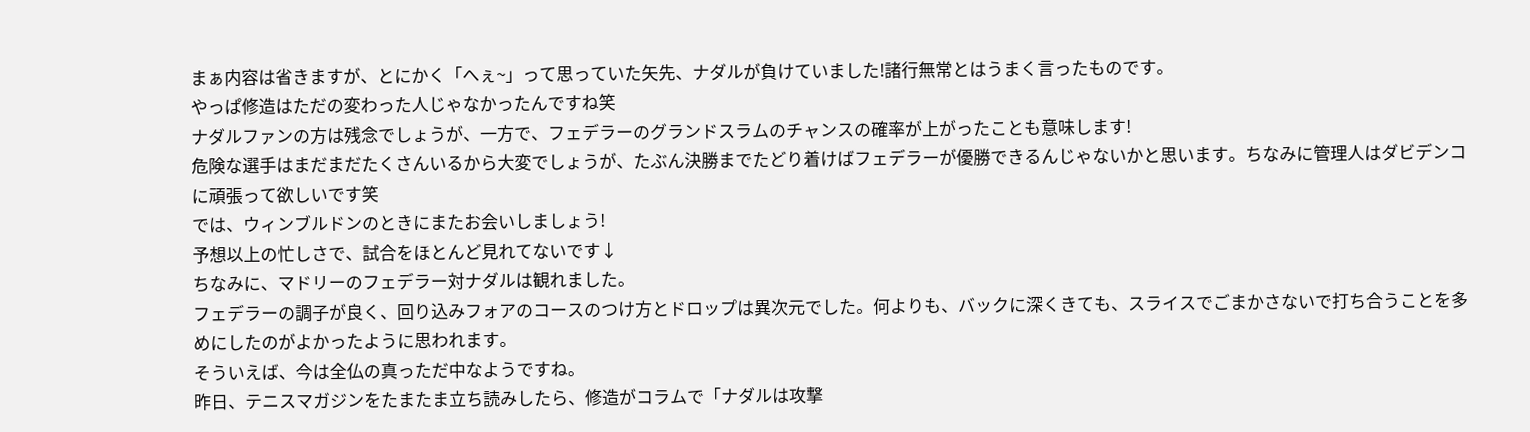まぁ内容は省きますが、とにかく「へぇ~」って思っていた矢先、ナダルが負けていました!諸行無常とはうまく言ったものです。
やっぱ修造はただの変わった人じゃなかったんですね笑
ナダルファンの方は残念でしょうが、一方で、フェデラーのグランドスラムのチャンスの確率が上がったことも意味します!
危険な選手はまだまだたくさんいるから大変でしょうが、たぶん決勝までたどり着けばフェデラーが優勝できるんじゃないかと思います。ちなみに管理人はダビデンコに頑張って欲しいです笑
では、ウィンブルドンのときにまたお会いしましょう!
予想以上の忙しさで、試合をほとんど見れてないです↓
ちなみに、マドリーのフェデラー対ナダルは観れました。
フェデラーの調子が良く、回り込みフォアのコースのつけ方とドロップは異次元でした。何よりも、バックに深くきても、スライスでごまかさないで打ち合うことを多めにしたのがよかったように思われます。
そういえば、今は全仏の真っただ中なようですね。
昨日、テニスマガジンをたまたま立ち読みしたら、修造がコラムで「ナダルは攻撃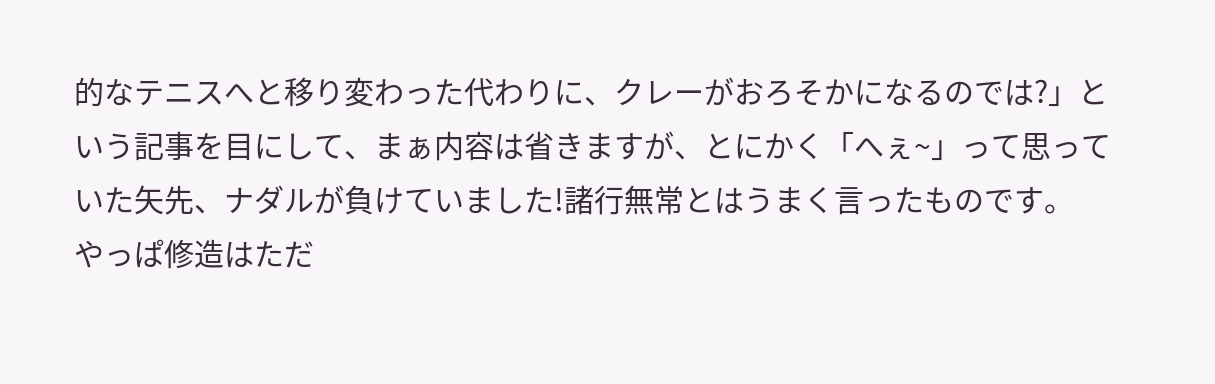的なテニスへと移り変わった代わりに、クレーがおろそかになるのでは?」という記事を目にして、まぁ内容は省きますが、とにかく「へぇ~」って思っていた矢先、ナダルが負けていました!諸行無常とはうまく言ったものです。
やっぱ修造はただ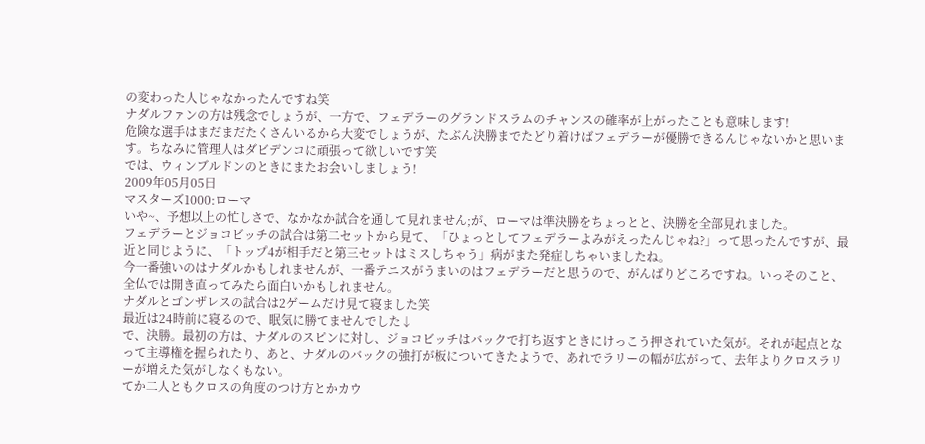の変わった人じゃなかったんですね笑
ナダルファンの方は残念でしょうが、一方で、フェデラーのグランドスラムのチャンスの確率が上がったことも意味します!
危険な選手はまだまだたくさんいるから大変でしょうが、たぶん決勝までたどり着けばフェデラーが優勝できるんじゃないかと思います。ちなみに管理人はダビデンコに頑張って欲しいです笑
では、ウィンブルドンのときにまたお会いしましょう!
2009年05月05日
マスターズ1000:ローマ
いや~、予想以上の忙しさで、なかなか試合を通して見れません;が、ローマは準決勝をちょっとと、決勝を全部見れました。
フェデラーとジョコビッチの試合は第二セットから見て、「ひょっとしてフェデラーよみがえったんじゃね?」って思ったんですが、最近と同じように、「トップ4が相手だと第三セットはミスしちゃう」病がまた発症しちゃいましたね。
今一番強いのはナダルかもしれませんが、一番テニスがうまいのはフェデラーだと思うので、がんばりどころですね。いっそのこと、全仏では開き直ってみたら面白いかもしれません。
ナダルとゴンザレスの試合は2ゲームだけ見て寝ました笑
最近は24時前に寝るので、眠気に勝てませんでした↓
で、決勝。最初の方は、ナダルのスピンに対し、ジョコビッチはバックで打ち返すときにけっこう押されていた気が。それが起点となって主導権を握られたり、あと、ナダルのバックの強打が板についてきたようで、あれでラリーの幅が広がって、去年よりクロスラリーが増えた気がしなくもない。
てか二人ともクロスの角度のつけ方とかカウ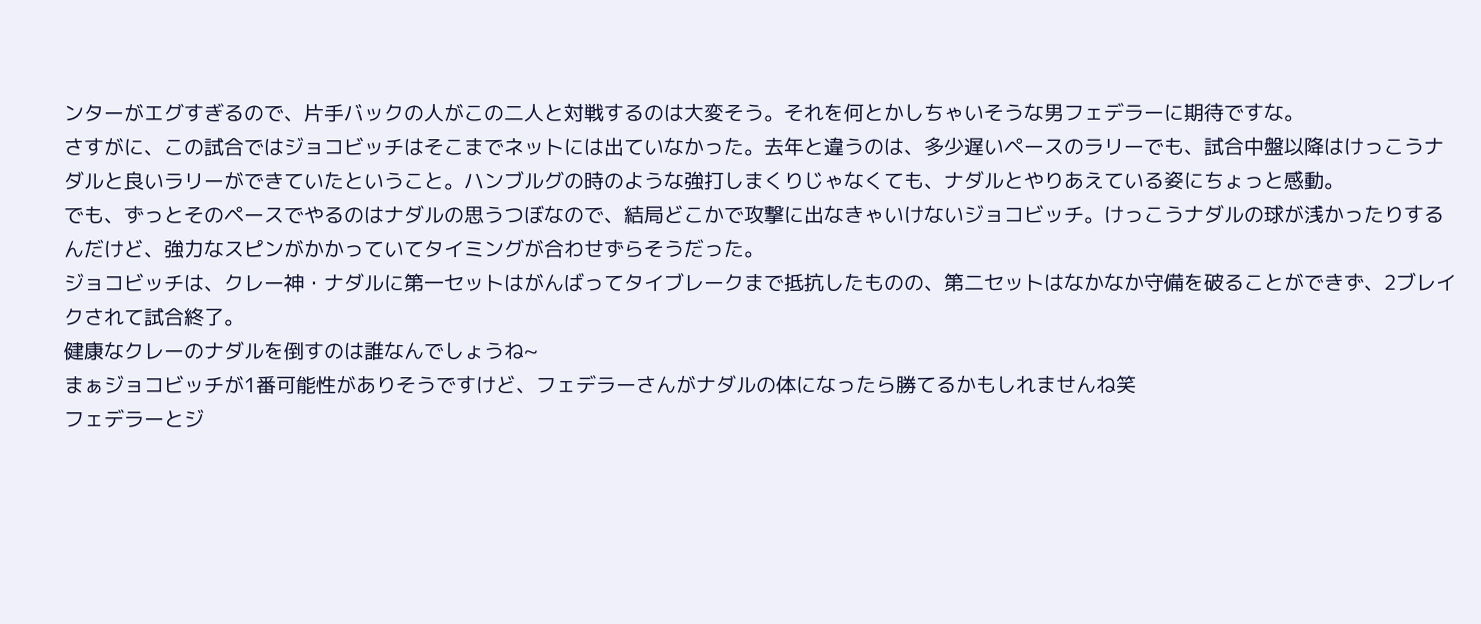ンターがエグすぎるので、片手バックの人がこの二人と対戦するのは大変そう。それを何とかしちゃいそうな男フェデラーに期待ですな。
さすがに、この試合ではジョコビッチはそこまでネットには出ていなかった。去年と違うのは、多少遅いペースのラリーでも、試合中盤以降はけっこうナダルと良いラリーができていたということ。ハンブルグの時のような強打しまくりじゃなくても、ナダルとやりあえている姿にちょっと感動。
でも、ずっとそのペースでやるのはナダルの思うつぼなので、結局どこかで攻撃に出なきゃいけないジョコビッチ。けっこうナダルの球が浅かったりするんだけど、強力なスピンがかかっていてタイミングが合わせずらそうだった。
ジョコビッチは、クレー神・ナダルに第一セットはがんばってタイブレークまで抵抗したものの、第二セットはなかなか守備を破ることができず、2ブレイクされて試合終了。
健康なクレーのナダルを倒すのは誰なんでしょうね~
まぁジョコビッチが1番可能性がありそうですけど、フェデラーさんがナダルの体になったら勝てるかもしれませんね笑
フェデラーとジ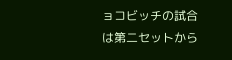ョコビッチの試合は第二セットから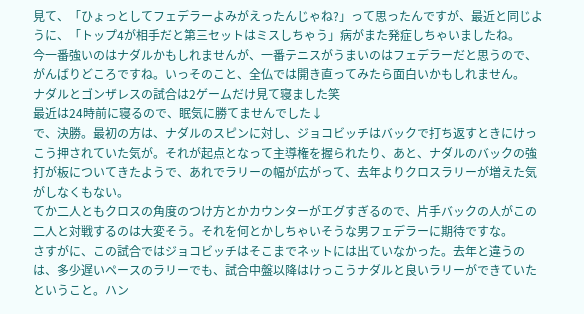見て、「ひょっとしてフェデラーよみがえったんじゃね?」って思ったんですが、最近と同じように、「トップ4が相手だと第三セットはミスしちゃう」病がまた発症しちゃいましたね。
今一番強いのはナダルかもしれませんが、一番テニスがうまいのはフェデラーだと思うので、がんばりどころですね。いっそのこと、全仏では開き直ってみたら面白いかもしれません。
ナダルとゴンザレスの試合は2ゲームだけ見て寝ました笑
最近は24時前に寝るので、眠気に勝てませんでした↓
で、決勝。最初の方は、ナダルのスピンに対し、ジョコビッチはバックで打ち返すときにけっこう押されていた気が。それが起点となって主導権を握られたり、あと、ナダルのバックの強打が板についてきたようで、あれでラリーの幅が広がって、去年よりクロスラリーが増えた気がしなくもない。
てか二人ともクロスの角度のつけ方とかカウンターがエグすぎるので、片手バックの人がこの二人と対戦するのは大変そう。それを何とかしちゃいそうな男フェデラーに期待ですな。
さすがに、この試合ではジョコビッチはそこまでネットには出ていなかった。去年と違うのは、多少遅いペースのラリーでも、試合中盤以降はけっこうナダルと良いラリーができていたということ。ハン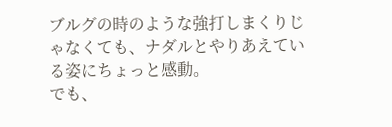ブルグの時のような強打しまくりじゃなくても、ナダルとやりあえている姿にちょっと感動。
でも、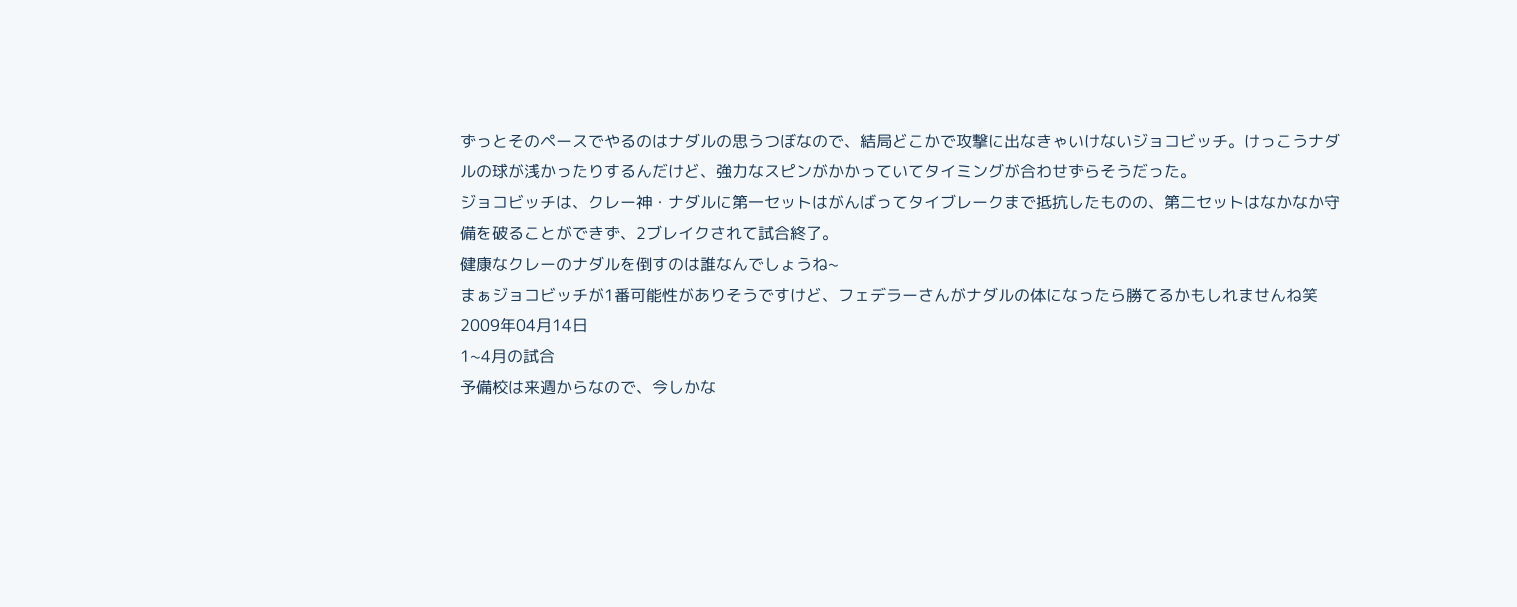ずっとそのペースでやるのはナダルの思うつぼなので、結局どこかで攻撃に出なきゃいけないジョコビッチ。けっこうナダルの球が浅かったりするんだけど、強力なスピンがかかっていてタイミングが合わせずらそうだった。
ジョコビッチは、クレー神・ナダルに第一セットはがんばってタイブレークまで抵抗したものの、第二セットはなかなか守備を破ることができず、2ブレイクされて試合終了。
健康なクレーのナダルを倒すのは誰なんでしょうね~
まぁジョコビッチが1番可能性がありそうですけど、フェデラーさんがナダルの体になったら勝てるかもしれませんね笑
2009年04月14日
1~4月の試合
予備校は来週からなので、今しかな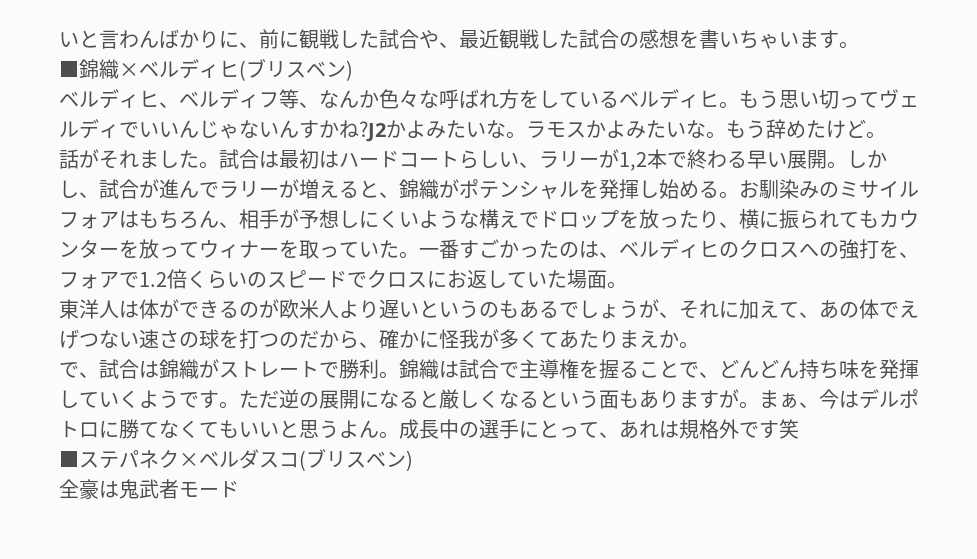いと言わんばかりに、前に観戦した試合や、最近観戦した試合の感想を書いちゃいます。
■錦織×ベルディヒ(ブリスベン)
ベルディヒ、ベルディフ等、なんか色々な呼ばれ方をしているベルディヒ。もう思い切ってヴェルディでいいんじゃないんすかね?J2かよみたいな。ラモスかよみたいな。もう辞めたけど。
話がそれました。試合は最初はハードコートらしい、ラリーが1,2本で終わる早い展開。しかし、試合が進んでラリーが増えると、錦織がポテンシャルを発揮し始める。お馴染みのミサイルフォアはもちろん、相手が予想しにくいような構えでドロップを放ったり、横に振られてもカウンターを放ってウィナーを取っていた。一番すごかったのは、ベルディヒのクロスへの強打を、フォアで1.2倍くらいのスピードでクロスにお返していた場面。
東洋人は体ができるのが欧米人より遅いというのもあるでしょうが、それに加えて、あの体でえげつない速さの球を打つのだから、確かに怪我が多くてあたりまえか。
で、試合は錦織がストレートで勝利。錦織は試合で主導権を握ることで、どんどん持ち味を発揮していくようです。ただ逆の展開になると厳しくなるという面もありますが。まぁ、今はデルポトロに勝てなくてもいいと思うよん。成長中の選手にとって、あれは規格外です笑
■ステパネク×ベルダスコ(ブリスベン)
全豪は鬼武者モード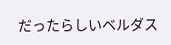だったらしいベルダス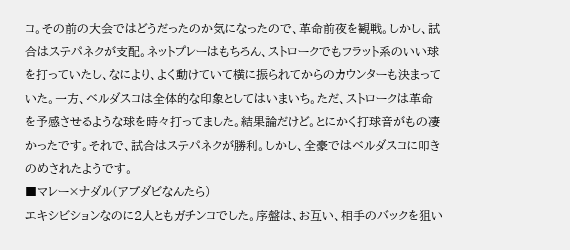コ。その前の大会ではどうだったのか気になったので、革命前夜を観戦。しかし、試合はステパネクが支配。ネットプレーはもちろん、ストロークでもフラット系のいい球を打っていたし、なにより、よく動けていて横に振られてからのカウンターも決まっていた。一方、ベルダスコは全体的な印象としてはいまいち。ただ、ストロークは革命を予感させるような球を時々打ってました。結果論だけど。とにかく打球音がもの凄かったです。それで、試合はステパネクが勝利。しかし、全豪ではベルダスコに叩きのめされたようです。
■マレー×ナダル(アブダビなんたら)
エキシビションなのに2人ともガチンコでした。序盤は、お互い、相手のバックを狙い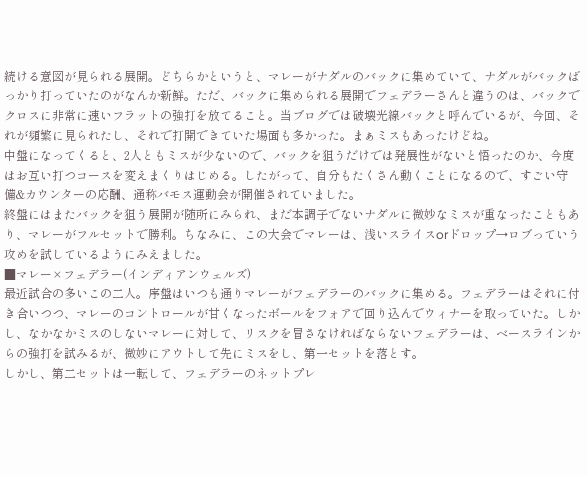続ける意図が見られる展開。どちらかというと、マレーがナダルのバックに集めていて、ナダルがバックばっかり打っていたのがなんか新鮮。ただ、バックに集められる展開でフェデラーさんと違うのは、バックでクロスに非常に速いフラットの強打を放てること。当ブログでは破壊光線バックと呼んでいるが、今回、それが頻繁に見られたし、それで打開できていた場面も多かった。まぁミスもあったけどね。
中盤になってくると、2人ともミスが少ないので、バックを狙うだけでは発展性がないと悟ったのか、今度はお互い打つコースを変えまくりはじめる。したがって、自分もたくさん動くことになるので、すごい守備&カウンターの応酬、通称バモス運動会が開催されていました。
終盤にはまたバックを狙う展開が随所にみられ、まだ本調子でないナダルに微妙なミスが重なったこともあり、マレーがフルセットで勝利。ちなみに、この大会でマレーは、浅いスライスorドロップ→ロブっていう攻めを試しているようにみえました。
■マレー×フェデラー(インディアンウェルズ)
最近試合の多いこの二人。序盤はいつも通りマレーがフェデラーのバックに集める。フェデラーはそれに付き合いつつ、マレーのコントロールが甘くなったボールをフォアで回り込んでウィナーを取っていた。しかし、なかなかミスのしないマレーに対して、リスクを冒さなければならないフェデラーは、ベースラインからの強打を試みるが、微妙にアウトして先にミスをし、第一セットを落とす。
しかし、第二セットは一転して、フェデラーのネットプレ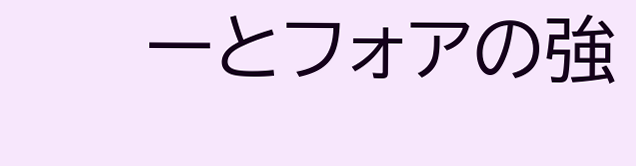ーとフォアの強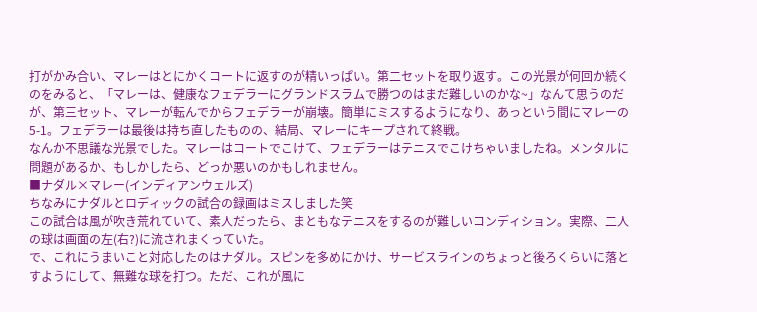打がかみ合い、マレーはとにかくコートに返すのが精いっぱい。第二セットを取り返す。この光景が何回か続くのをみると、「マレーは、健康なフェデラーにグランドスラムで勝つのはまだ難しいのかな~」なんて思うのだが、第三セット、マレーが転んでからフェデラーが崩壊。簡単にミスするようになり、あっという間にマレーの5-1。フェデラーは最後は持ち直したものの、結局、マレーにキープされて終戦。
なんか不思議な光景でした。マレーはコートでこけて、フェデラーはテニスでこけちゃいましたね。メンタルに問題があるか、もしかしたら、どっか悪いのかもしれません。
■ナダル×マレー(インディアンウェルズ)
ちなみにナダルとロディックの試合の録画はミスしました笑
この試合は風が吹き荒れていて、素人だったら、まともなテニスをするのが難しいコンディション。実際、二人の球は画面の左(右?)に流されまくっていた。
で、これにうまいこと対応したのはナダル。スピンを多めにかけ、サービスラインのちょっと後ろくらいに落とすようにして、無難な球を打つ。ただ、これが風に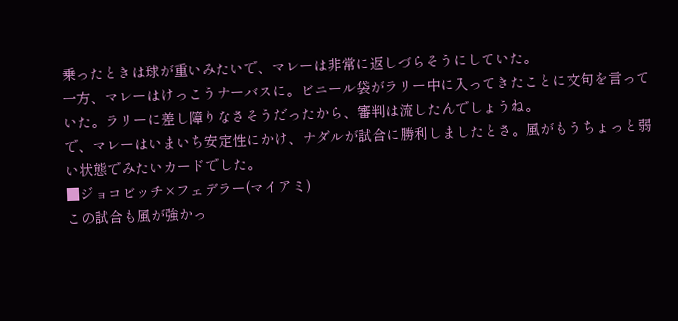乗ったときは球が重いみたいで、マレーは非常に返しづらそうにしていた。
一方、マレーはけっこうナーバスに。ビニール袋がラリー中に入ってきたことに文句を言っていた。ラリーに差し障りなさそうだったから、審判は流したんでしょうね。
で、マレーはいまいち安定性にかけ、ナダルが試合に勝利しましたとさ。風がもうちょっと弱い状態でみたいカードでした。
■ジョコビッチ×フェデラー(マイアミ)
この試合も風が強かっ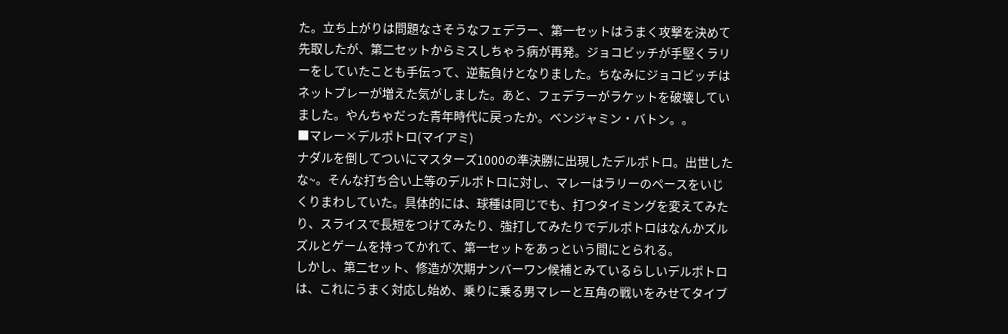た。立ち上がりは問題なさそうなフェデラー、第一セットはうまく攻撃を決めて先取したが、第二セットからミスしちゃう病が再発。ジョコビッチが手堅くラリーをしていたことも手伝って、逆転負けとなりました。ちなみにジョコビッチはネットプレーが増えた気がしました。あと、フェデラーがラケットを破壊していました。やんちゃだった青年時代に戻ったか。ベンジャミン・バトン。。
■マレー×デルポトロ(マイアミ)
ナダルを倒してついにマスターズ1000の準決勝に出現したデルポトロ。出世したな~。そんな打ち合い上等のデルポトロに対し、マレーはラリーのペースをいじくりまわしていた。具体的には、球種は同じでも、打つタイミングを変えてみたり、スライスで長短をつけてみたり、強打してみたりでデルポトロはなんかズルズルとゲームを持ってかれて、第一セットをあっという間にとられる。
しかし、第二セット、修造が次期ナンバーワン候補とみているらしいデルポトロは、これにうまく対応し始め、乗りに乗る男マレーと互角の戦いをみせてタイブ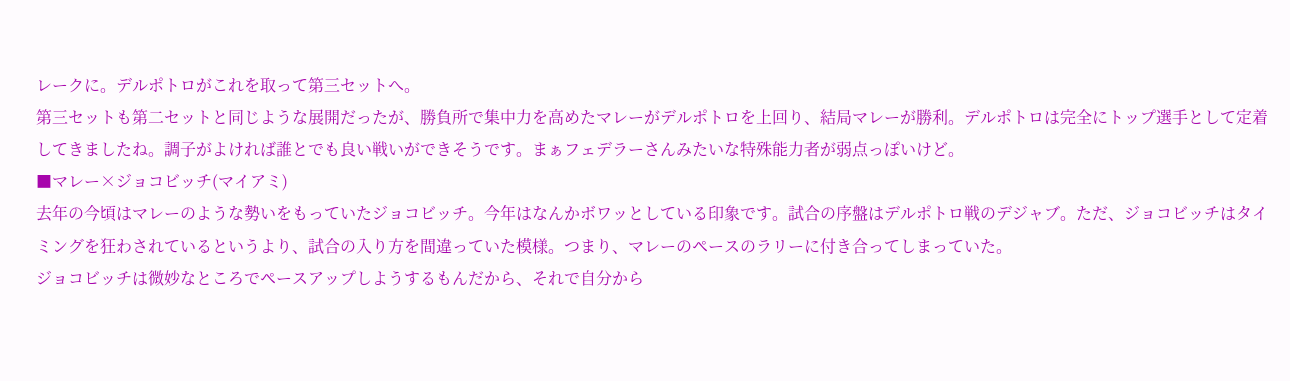レークに。デルポトロがこれを取って第三セットへ。
第三セットも第二セットと同じような展開だったが、勝負所で集中力を高めたマレーがデルポトロを上回り、結局マレーが勝利。デルポトロは完全にトップ選手として定着してきましたね。調子がよければ誰とでも良い戦いができそうです。まぁフェデラーさんみたいな特殊能力者が弱点っぽいけど。
■マレー×ジョコビッチ(マイアミ)
去年の今頃はマレーのような勢いをもっていたジョコビッチ。今年はなんかボワッとしている印象です。試合の序盤はデルポトロ戦のデジャブ。ただ、ジョコビッチはタイミングを狂わされているというより、試合の入り方を間違っていた模様。つまり、マレーのペースのラリーに付き合ってしまっていた。
ジョコビッチは微妙なところでペースアップしようするもんだから、それで自分から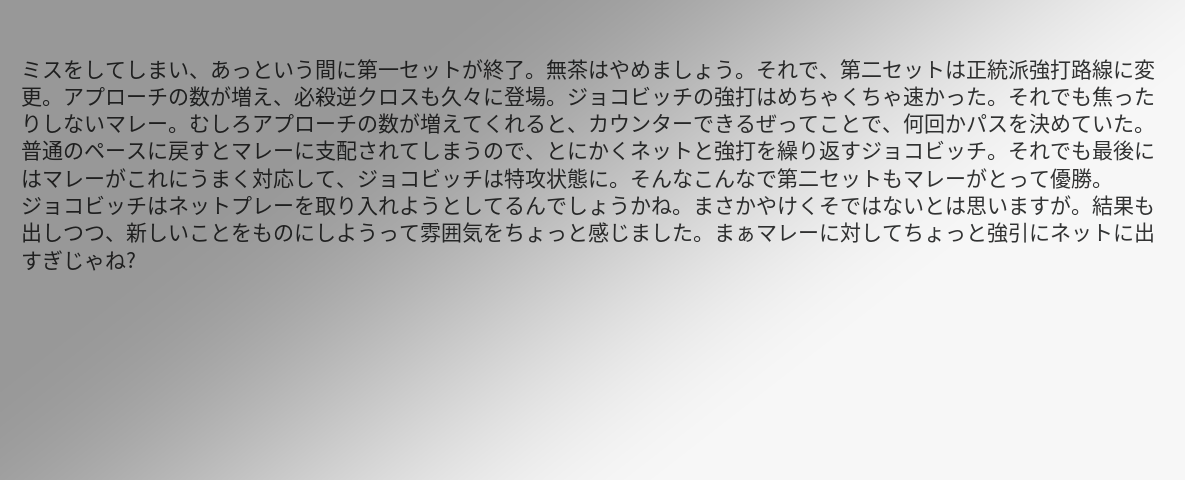ミスをしてしまい、あっという間に第一セットが終了。無茶はやめましょう。それで、第二セットは正統派強打路線に変更。アプローチの数が増え、必殺逆クロスも久々に登場。ジョコビッチの強打はめちゃくちゃ速かった。それでも焦ったりしないマレー。むしろアプローチの数が増えてくれると、カウンターできるぜってことで、何回かパスを決めていた。
普通のペースに戻すとマレーに支配されてしまうので、とにかくネットと強打を繰り返すジョコビッチ。それでも最後にはマレーがこれにうまく対応して、ジョコビッチは特攻状態に。そんなこんなで第二セットもマレーがとって優勝。
ジョコビッチはネットプレーを取り入れようとしてるんでしょうかね。まさかやけくそではないとは思いますが。結果も出しつつ、新しいことをものにしようって雰囲気をちょっと感じました。まぁマレーに対してちょっと強引にネットに出すぎじゃね?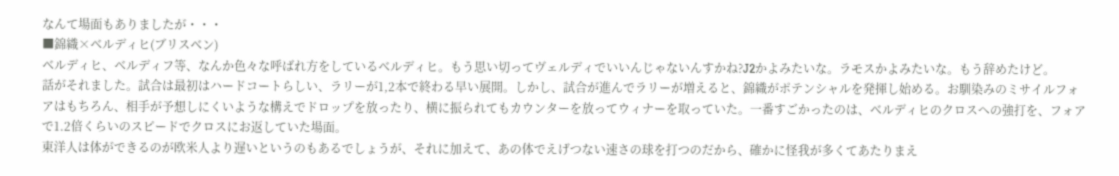なんて場面もありましたが・・・
■錦織×ベルディヒ(ブリスベン)
ベルディヒ、ベルディフ等、なんか色々な呼ばれ方をしているベルディヒ。もう思い切ってヴェルディでいいんじゃないんすかね?J2かよみたいな。ラモスかよみたいな。もう辞めたけど。
話がそれました。試合は最初はハードコートらしい、ラリーが1,2本で終わる早い展開。しかし、試合が進んでラリーが増えると、錦織がポテンシャルを発揮し始める。お馴染みのミサイルフォアはもちろん、相手が予想しにくいような構えでドロップを放ったり、横に振られてもカウンターを放ってウィナーを取っていた。一番すごかったのは、ベルディヒのクロスへの強打を、フォアで1.2倍くらいのスピードでクロスにお返していた場面。
東洋人は体ができるのが欧米人より遅いというのもあるでしょうが、それに加えて、あの体でえげつない速さの球を打つのだから、確かに怪我が多くてあたりまえ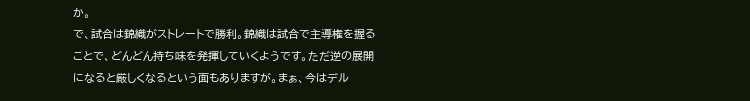か。
で、試合は錦織がストレートで勝利。錦織は試合で主導権を握ることで、どんどん持ち味を発揮していくようです。ただ逆の展開になると厳しくなるという面もありますが。まぁ、今はデル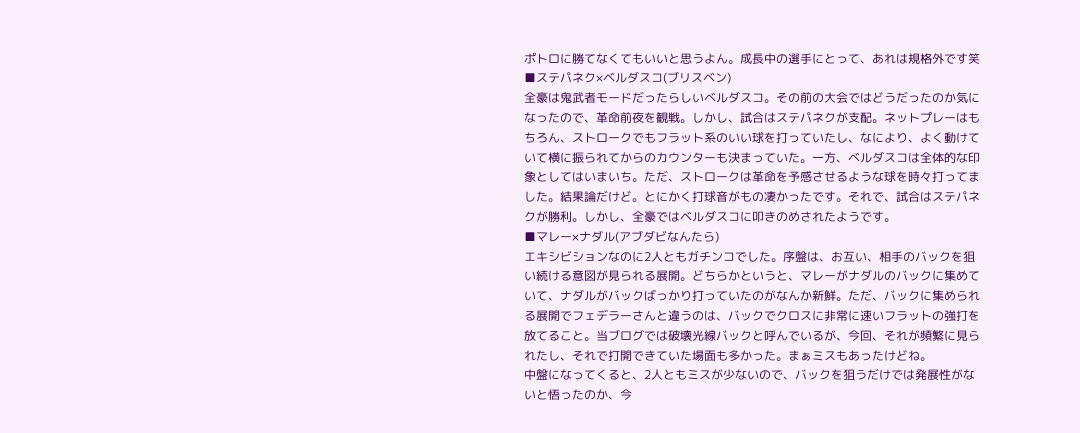ポトロに勝てなくてもいいと思うよん。成長中の選手にとって、あれは規格外です笑
■ステパネク×ベルダスコ(ブリスベン)
全豪は鬼武者モードだったらしいベルダスコ。その前の大会ではどうだったのか気になったので、革命前夜を観戦。しかし、試合はステパネクが支配。ネットプレーはもちろん、ストロークでもフラット系のいい球を打っていたし、なにより、よく動けていて横に振られてからのカウンターも決まっていた。一方、ベルダスコは全体的な印象としてはいまいち。ただ、ストロークは革命を予感させるような球を時々打ってました。結果論だけど。とにかく打球音がもの凄かったです。それで、試合はステパネクが勝利。しかし、全豪ではベルダスコに叩きのめされたようです。
■マレー×ナダル(アブダビなんたら)
エキシビションなのに2人ともガチンコでした。序盤は、お互い、相手のバックを狙い続ける意図が見られる展開。どちらかというと、マレーがナダルのバックに集めていて、ナダルがバックばっかり打っていたのがなんか新鮮。ただ、バックに集められる展開でフェデラーさんと違うのは、バックでクロスに非常に速いフラットの強打を放てること。当ブログでは破壊光線バックと呼んでいるが、今回、それが頻繁に見られたし、それで打開できていた場面も多かった。まぁミスもあったけどね。
中盤になってくると、2人ともミスが少ないので、バックを狙うだけでは発展性がないと悟ったのか、今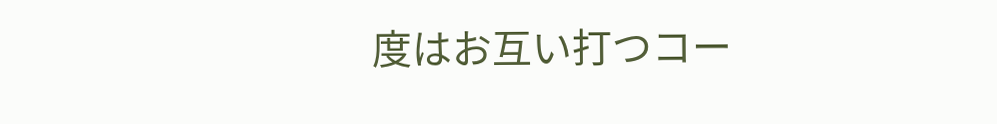度はお互い打つコー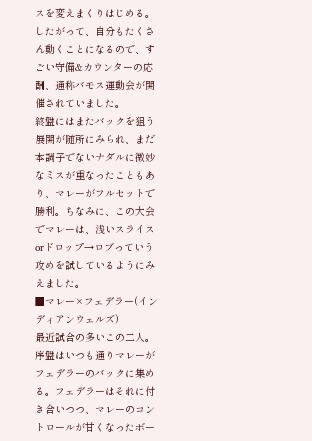スを変えまくりはじめる。したがって、自分もたくさん動くことになるので、すごい守備&カウンターの応酬、通称バモス運動会が開催されていました。
終盤にはまたバックを狙う展開が随所にみられ、まだ本調子でないナダルに微妙なミスが重なったこともあり、マレーがフルセットで勝利。ちなみに、この大会でマレーは、浅いスライスorドロップ→ロブっていう攻めを試しているようにみえました。
■マレー×フェデラー(インディアンウェルズ)
最近試合の多いこの二人。序盤はいつも通りマレーがフェデラーのバックに集める。フェデラーはそれに付き合いつつ、マレーのコントロールが甘くなったボー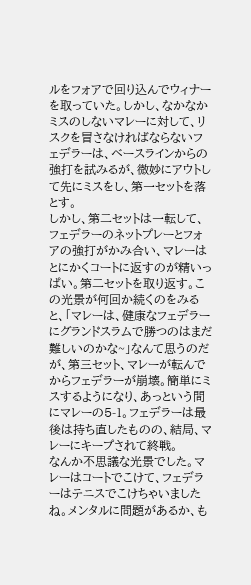ルをフォアで回り込んでウィナーを取っていた。しかし、なかなかミスのしないマレーに対して、リスクを冒さなければならないフェデラーは、ベースラインからの強打を試みるが、微妙にアウトして先にミスをし、第一セットを落とす。
しかし、第二セットは一転して、フェデラーのネットプレーとフォアの強打がかみ合い、マレーはとにかくコートに返すのが精いっぱい。第二セットを取り返す。この光景が何回か続くのをみると、「マレーは、健康なフェデラーにグランドスラムで勝つのはまだ難しいのかな~」なんて思うのだが、第三セット、マレーが転んでからフェデラーが崩壊。簡単にミスするようになり、あっという間にマレーの5-1。フェデラーは最後は持ち直したものの、結局、マレーにキープされて終戦。
なんか不思議な光景でした。マレーはコートでこけて、フェデラーはテニスでこけちゃいましたね。メンタルに問題があるか、も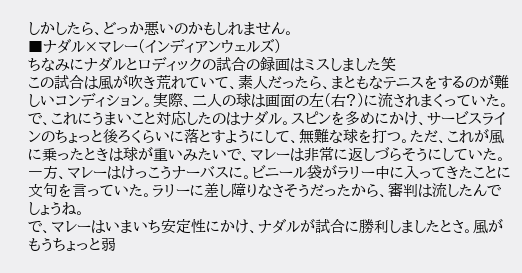しかしたら、どっか悪いのかもしれません。
■ナダル×マレー(インディアンウェルズ)
ちなみにナダルとロディックの試合の録画はミスしました笑
この試合は風が吹き荒れていて、素人だったら、まともなテニスをするのが難しいコンディション。実際、二人の球は画面の左(右?)に流されまくっていた。
で、これにうまいこと対応したのはナダル。スピンを多めにかけ、サービスラインのちょっと後ろくらいに落とすようにして、無難な球を打つ。ただ、これが風に乗ったときは球が重いみたいで、マレーは非常に返しづらそうにしていた。
一方、マレーはけっこうナーバスに。ビニール袋がラリー中に入ってきたことに文句を言っていた。ラリーに差し障りなさそうだったから、審判は流したんでしょうね。
で、マレーはいまいち安定性にかけ、ナダルが試合に勝利しましたとさ。風がもうちょっと弱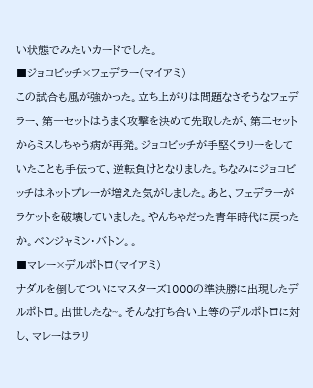い状態でみたいカードでした。
■ジョコビッチ×フェデラー(マイアミ)
この試合も風が強かった。立ち上がりは問題なさそうなフェデラー、第一セットはうまく攻撃を決めて先取したが、第二セットからミスしちゃう病が再発。ジョコビッチが手堅くラリーをしていたことも手伝って、逆転負けとなりました。ちなみにジョコビッチはネットプレーが増えた気がしました。あと、フェデラーがラケットを破壊していました。やんちゃだった青年時代に戻ったか。ベンジャミン・バトン。。
■マレー×デルポトロ(マイアミ)
ナダルを倒してついにマスターズ1000の準決勝に出現したデルポトロ。出世したな~。そんな打ち合い上等のデルポトロに対し、マレーはラリ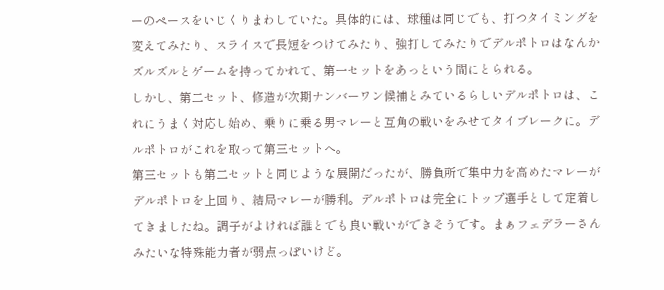ーのペースをいじくりまわしていた。具体的には、球種は同じでも、打つタイミングを変えてみたり、スライスで長短をつけてみたり、強打してみたりでデルポトロはなんかズルズルとゲームを持ってかれて、第一セットをあっという間にとられる。
しかし、第二セット、修造が次期ナンバーワン候補とみているらしいデルポトロは、これにうまく対応し始め、乗りに乗る男マレーと互角の戦いをみせてタイブレークに。デルポトロがこれを取って第三セットへ。
第三セットも第二セットと同じような展開だったが、勝負所で集中力を高めたマレーがデルポトロを上回り、結局マレーが勝利。デルポトロは完全にトップ選手として定着してきましたね。調子がよければ誰とでも良い戦いができそうです。まぁフェデラーさんみたいな特殊能力者が弱点っぽいけど。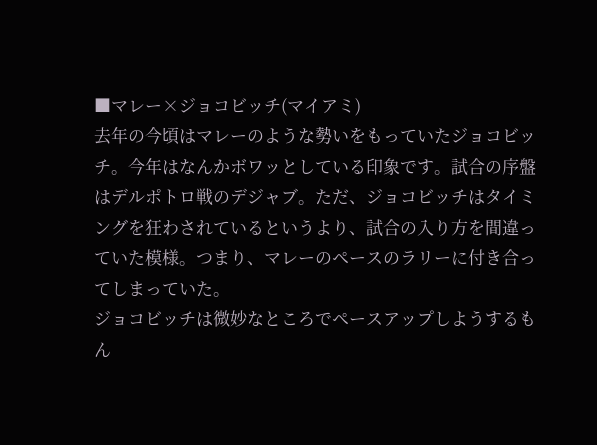■マレー×ジョコビッチ(マイアミ)
去年の今頃はマレーのような勢いをもっていたジョコビッチ。今年はなんかボワッとしている印象です。試合の序盤はデルポトロ戦のデジャブ。ただ、ジョコビッチはタイミングを狂わされているというより、試合の入り方を間違っていた模様。つまり、マレーのペースのラリーに付き合ってしまっていた。
ジョコビッチは微妙なところでペースアップしようするもん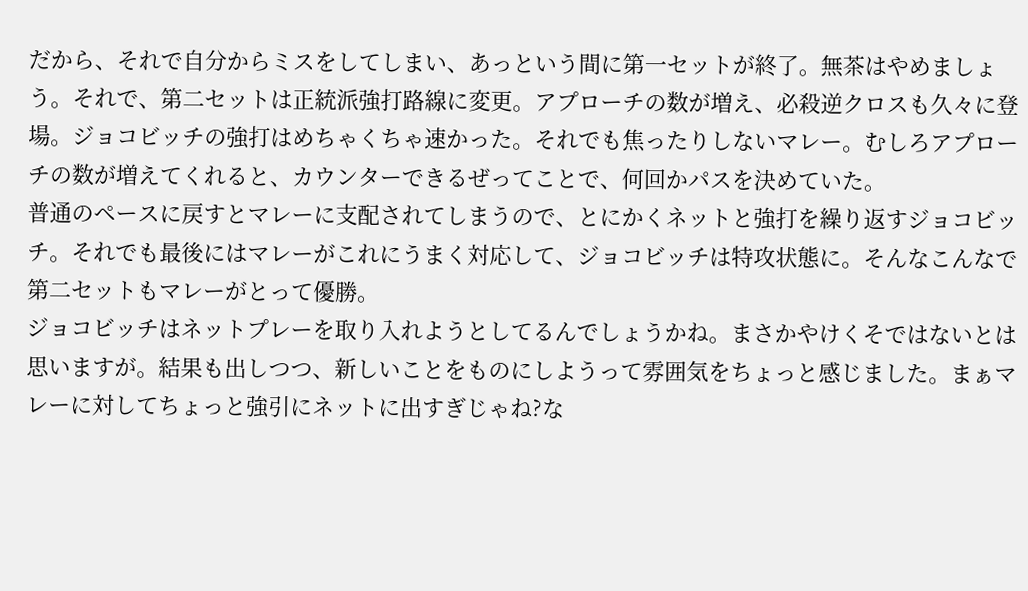だから、それで自分からミスをしてしまい、あっという間に第一セットが終了。無茶はやめましょう。それで、第二セットは正統派強打路線に変更。アプローチの数が増え、必殺逆クロスも久々に登場。ジョコビッチの強打はめちゃくちゃ速かった。それでも焦ったりしないマレー。むしろアプローチの数が増えてくれると、カウンターできるぜってことで、何回かパスを決めていた。
普通のペースに戻すとマレーに支配されてしまうので、とにかくネットと強打を繰り返すジョコビッチ。それでも最後にはマレーがこれにうまく対応して、ジョコビッチは特攻状態に。そんなこんなで第二セットもマレーがとって優勝。
ジョコビッチはネットプレーを取り入れようとしてるんでしょうかね。まさかやけくそではないとは思いますが。結果も出しつつ、新しいことをものにしようって雰囲気をちょっと感じました。まぁマレーに対してちょっと強引にネットに出すぎじゃね?な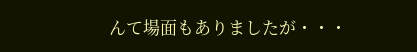んて場面もありましたが・・・